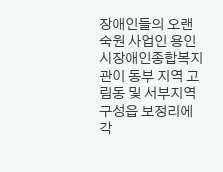장애인들의 오랜 숙원 사업인 용인시장애인종합복지관이 동부 지역 고림동 및 서부지역 구성읍 보정리에 각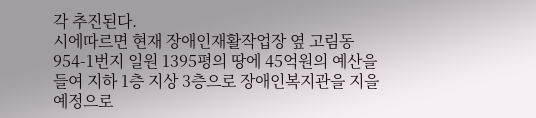각 추진된다.
시에따르면 현재 장애인재활작업장 옆 고림동 954-1번지 일원 1395평의 땅에 45억원의 예산을 들여 지하 1층 지상 3층으로 장애인복지관을 지을 예정으로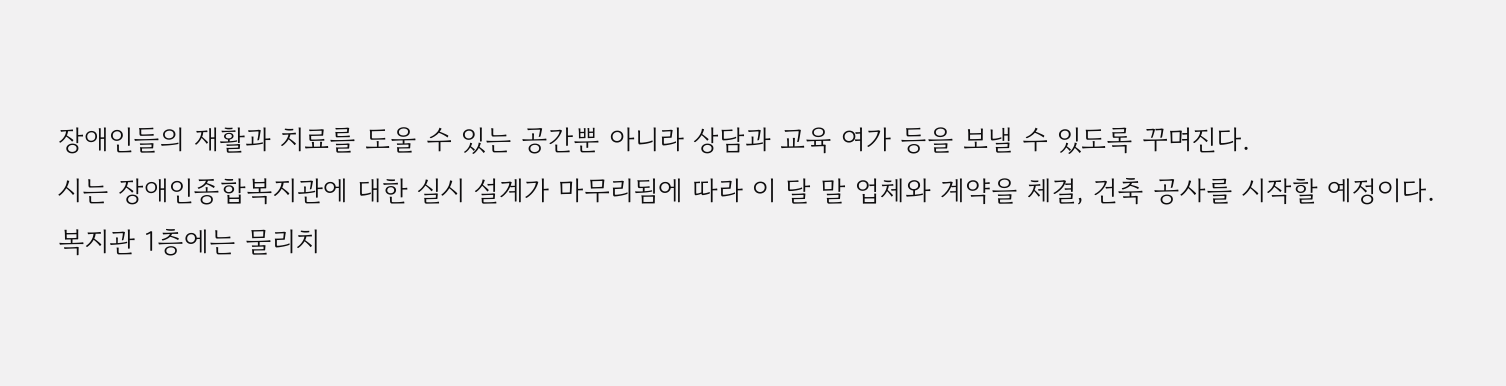장애인들의 재활과 치료를 도울 수 있는 공간뿐 아니라 상담과 교육 여가 등을 보낼 수 있도록 꾸며진다.
시는 장애인종합복지관에 대한 실시 설계가 마무리됨에 따라 이 달 말 업체와 계약을 체결, 건축 공사를 시작할 예정이다.
복지관 1층에는 물리치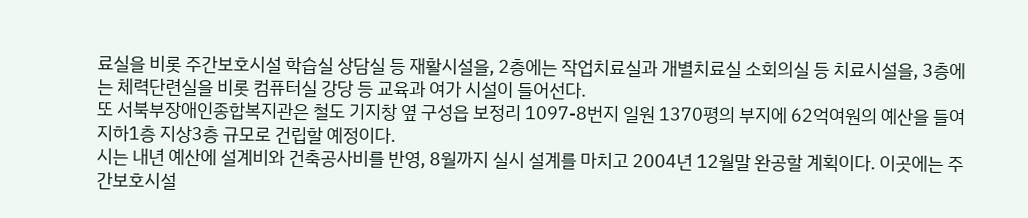료실을 비롯 주간보호시설 학습실 상담실 등 재활시설을, 2층에는 작업치료실과 개별치료실 소회의실 등 치료시설을, 3층에는 체력단련실을 비롯 컴퓨터실 강당 등 교육과 여가 시설이 들어선다.
또 서북부장애인종합복지관은 철도 기지창 옆 구성읍 보정리 1097-8번지 일원 1370평의 부지에 62억여원의 예산을 들여 지하1층 지상3층 규모로 건립할 예정이다.
시는 내년 예산에 설계비와 건축공사비를 반영, 8월까지 실시 설계를 마치고 2004년 12월말 완공할 계획이다. 이곳에는 주간보호시설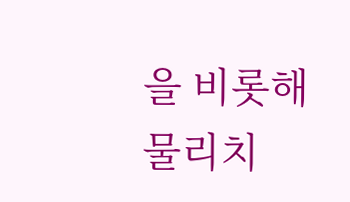을 비롯해 물리치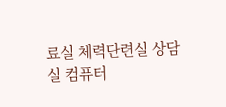료실 체력단련실 상담실 컴퓨터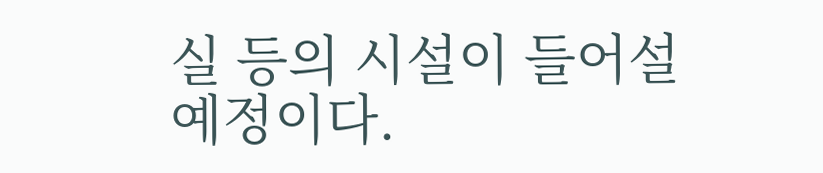실 등의 시설이 들어설 예정이다.